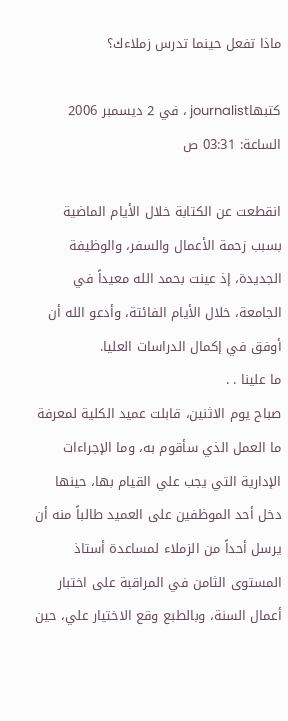ماذا تفعل حينما تدرس زملاءك؟

كتبهاjournalist ، في 2 ديسمبر 2006 الساعة: 03:31 ص

انقطعت عن الكتابة خلال الأيام الماضية بسبب زحمة الأعمال والسفر، والوظيفة الجديدة، إذ عينت بحمد الله معيداً في الجامعة، خلال الأيام الفائتة، وأدعو الله أن أوفق في إكمال الدراسات العليا.
ما علينا . .
صباح يوم الاثنين، قابلت عميد الكلية لمعرفة ما العمل الذي سأقوم به، وما الإجراءات الإدارية التي يجب علي القيام بها، حينها دخل أحد الموظفين على العميد طالباً منه أن يرسل أحداً من الزملاء لمساعدة أستاذ المستوى الثامن في المراقبة على اختبار أعمال السنة، وبالطبع وقع الاختيار علي، حين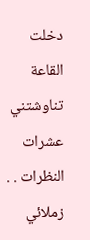دخلت القاعة تناوشتني عشرات النظرات . . زملائي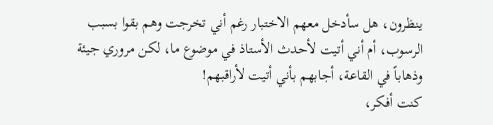ينظرون، هل سأدخل معهم الاختبار رغم أني تخرجت وهم بقوا بسبب الرسوب، أم أني أتيت لأحدث الأستاذ في موضوع ما، لكن مروري جيئة وذهاباً في القاعة، أجابهم بأني أتيت لأراقبهم!
كنت أفكر،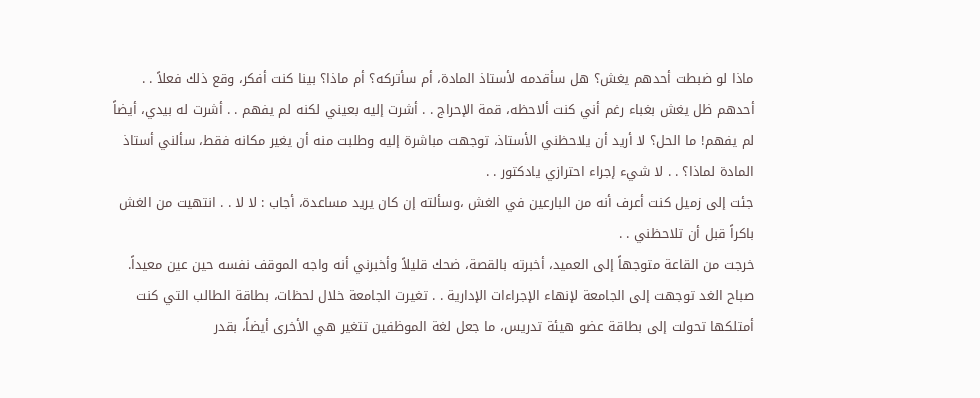ماذا لو ضبطت أحدهم يغش؟ هل سأقدمه لأستاذ المادة، أم سأتركه؟ أم ماذا؟ بينا كنت أفكر، وقع ذلك فعلاً . . أحدهم ظل يغش بغباء رغم أني كنت ألاحظه، قمة الإحراج . . أشرت إليه بعيني لكنه لم يفهم . . أشرت له بيدي، أيضاً لم يفهم! ما الحل؟ لا أريد أن يلاحظني الأستاذ، توجهت مباشرة إليه وطلبت منه أن يغير مكانه فقط، سألني أستاذ المادة لماذا؟ . . لا شيء إجراء احترازي يادكتور . .
جئت إلى زميل كنت أعرف أنه من البارعين في الغش ،وسألته إن كان يريد مساعدة، أجاب : لا لا . . انتهيت من الغش باكراً قبل أن تلاحظني . .
خرجت من القاعة متوجهاً إلى العميد، أخبرته بالقصة، ضحك قليلاً وأخبرني أنه واجه الموقف نفسه حين عين معيداً.
صباح الغد توجهت إلى الجامعة لإنهاء الإجراءات الإدارية . . تغيرت الجامعة خلال لحظات، بطاقة الطالب التي كنت أمتلكها تحولت إلى بطاقة عضو هيئة تدريس، ما جعل لغة الموظفين تتغير هي الأخرى أيضاً، بقدر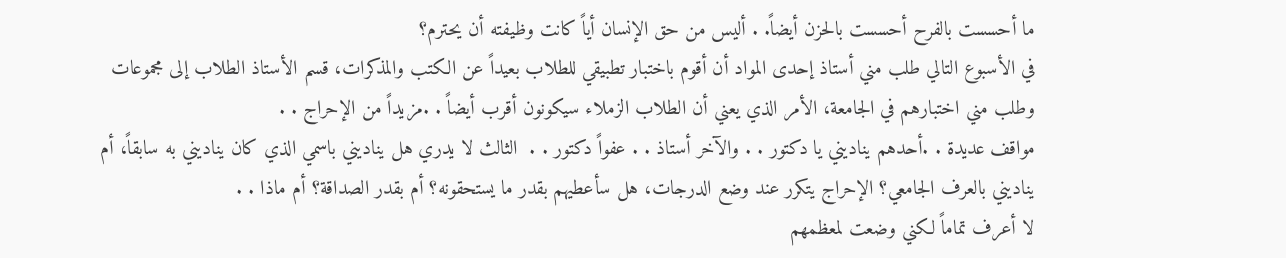ما أحسست بالفرح أحسست بالحزن أيضاً. . أليس من حق الإنسان أياً كانت وظيفته أن يحترم؟
في الأسبوع التالي طلب مني أستاذ إحدى المواد أن أقوم باختبار تطبيقي للطلاب بعيداً عن الكتب والمذكرات، قسم الأستاذ الطلاب إلى مجموعات وطلب مني اختبارهم في الجامعة، الأمر الذي يعني أن الطلاب الزملاء سيكونون أقرب أيضاً . .مزيداً من الإحراج . .
مواقف عديدة . .أحدهم يناديني يا دكتور . . والآخر أستاذ . . عفواً دكتور . .  الثالث لا يدري هل يناديني باسمي الذي كان يناديني به سابقاً، أم يناديني بالعرف الجامعي؟ الإحراج يتكرر عند وضع الدرجات، هل سأعطيهم بقدر ما يستحقونه؟ أم بقدر الصداقة؟ أم ماذا . .
لا أعرف تماماً لكني وضعت لمعظمهم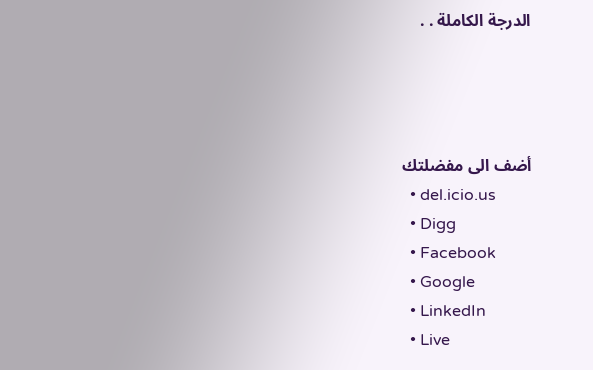الدرجة الكاملة . .




أضف الى مفضلتك
  • del.icio.us
  • Digg
  • Facebook
  • Google
  • LinkedIn
  • Live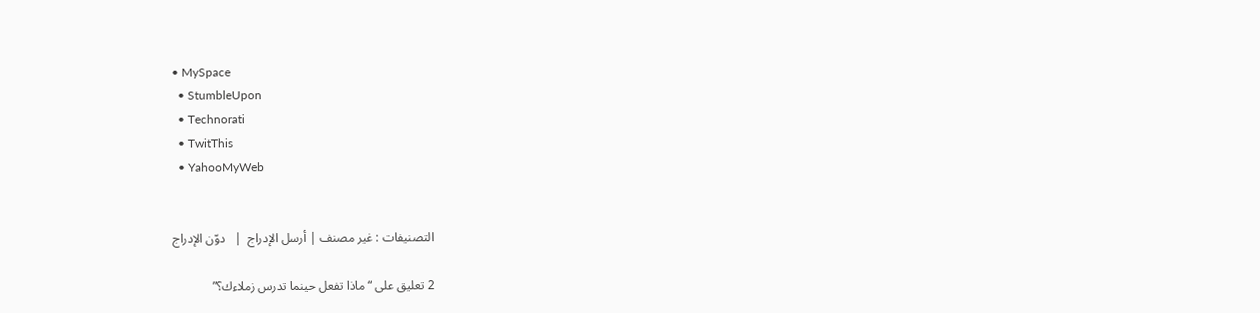• MySpace
  • StumbleUpon
  • Technorati
  • TwitThis
  • YahooMyWeb


التصنيفات : غير مصنف | أرسل الإدراج  |   دوّن الإدراج

2 تعليق على “ماذا تفعل حينما تدرس زملاءك؟”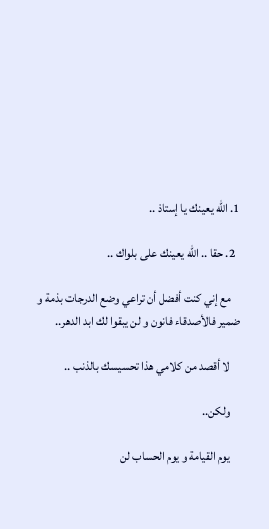1. الله يعينك يا إستاذ ..

  2. حقا .. الله يعينك على بلواك ..

    مع إني كنت أفضل أن تراعي وضع الدرجات بذمة و ضمير فالأصدقاء فانون و لن يبقوا لك ابد الدهر..

    لا أقصد من كلامي هذا تحسيسك بالذنب ..

    ولكن..

    يوم القيامة و يوم الحساب لن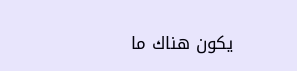يكون هناك ما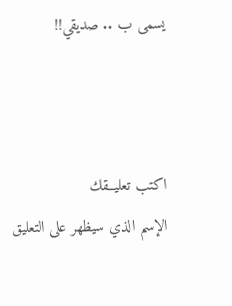يسمى ب .. صديقي!!



اكتب تعليــقك
الإسم الذي سيظهر على التعليق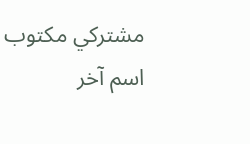مشتركي مكتوب
اسم آخر